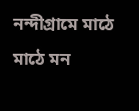নন্দীগ্রামে মাঠে মাঠে মন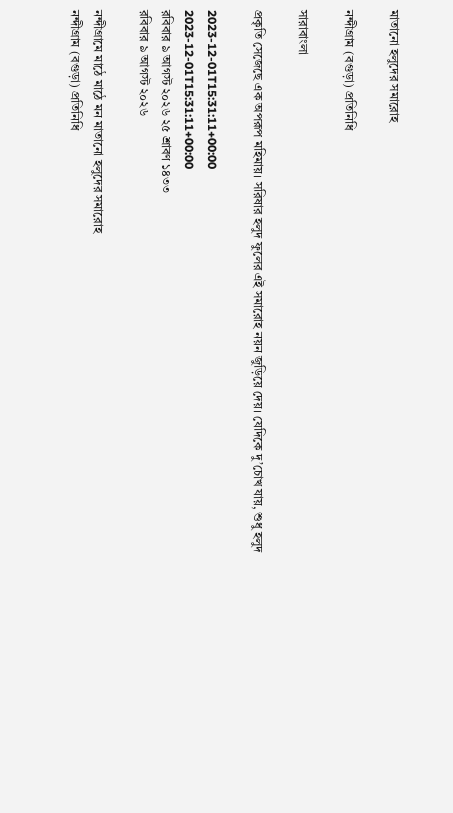মাতানো হলুদের সমারোহ

নন্দীগ্রাম (বগুড়া) প্রতিনিধি

সারাবাংলা

প্রকৃতি সেজেছে এক অপরূপ মহিমায়। সরিষার হলুদ ফুলের এই সমারোহ নয়ন জুড়িয়ে দেয়। যেদিকে দু’চোখ যায়, শুধু হলুদ

2023-12-01T15:31:11+00:00
2023-12-01T15:31:11+00:00
রবিবার ৯ আগস্ট ২০২৬ ২৫ শ্রাবণ ১৪৩৩
রবিবার ৯ আগস্ট ২০২৬

নন্দীগ্রামে মাঠে মাঠে মন মাতানো হলুদের সমারোহ
নন্দীগ্রাম (বগুড়া) প্রতিনিধি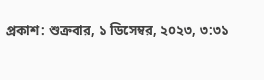প্রকাশ: শুক্রবার, ১ ডিসেম্বর, ২০২৩, ৩:৩১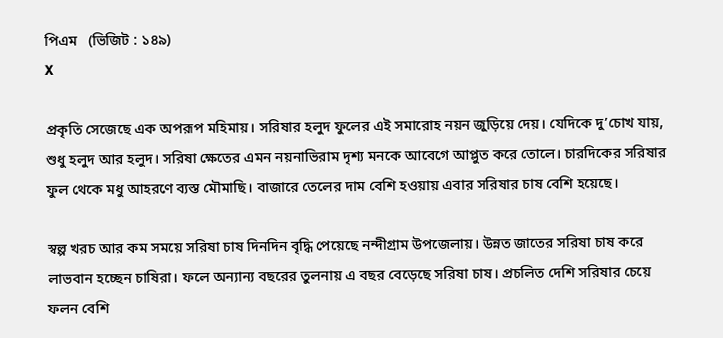পিএম   (ভিজিট : ১৪৯)
X

প্রকৃতি সেজেছে এক অপরূপ মহিমায়। সরিষার হলুদ ফুলের এই সমারোহ নয়ন জুড়িয়ে দেয়। যেদিকে দু’চোখ যায়, শুধু হলুদ আর হলুদ। সরিষা ক্ষেতের এমন নয়নাভিরাম দৃশ্য মনকে আবেগে আপ্লুত করে তোলে। চারদিকের সরিষার ফুল থেকে মধু আহরণে ব্যস্ত মৌমাছি। বাজারে তেলের দাম বেশি হওয়ায় এবার সরিষার চাষ বেশি হয়েছে।

স্বল্প খরচ আর কম সময়ে সরিষা চাষ দিনদিন বৃদ্ধি পেয়েছে নন্দীগ্রাম উপজেলায়। উন্নত জাতের সরিষা চাষ করে লাভবান হচ্ছেন চাষিরা। ফলে অন্যান্য বছরের তুলনায় এ বছর বেড়েছে সরিষা চাষ। প্রচলিত দেশি সরিষার চেয়ে ফলন বেশি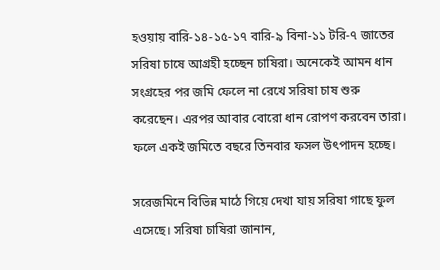হওয়ায় বারি-১৪-১৫-১৭ বারি-৯ বিনা-১১ টরি-৭ জাতের সরিষা চাষে আগ্রহী হচ্ছেন চাষিরা। অনেকেই আমন ধান সংগ্রহের পর জমি ফেলে না রেখে সরিষা চাষ শুরু করেছেন। এরপর আবার বোরো ধান রোপণ করবেন তারা। ফলে একই জমিতে বছরে তিনবার ফসল উৎপাদন হচ্ছে।

সরেজমিনে বিভিন্ন মাঠে গিয়ে দেখা যায় সরিষা গাছে ফুল এসেছে। সরিষা চাষিরা জানান,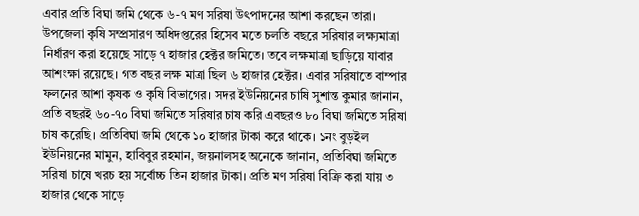এবার প্রতি বিঘা জমি থেকে ৬-৭ মণ সরিষা উৎপাদনের আশা করছেন তারা। উপজেলা কৃষি সম্প্রসারণ অধিদপ্তরের হিসেব মতে চলতি বছরে সরিষার লক্ষ্যমাত্রা নির্ধারণ করা হয়েছে সাড়ে ৭ হাজার হেক্টর জমিতে। তবে লক্ষমাত্রা ছাড়িয়ে যাবার আশংক্ষা রয়েছে। গত বছর লক্ষ মাত্রা ছিল ৬ হাজার হেক্টর। এবার সরিষাতে বাম্পার ফলনের আশা কৃষক ও কৃষি বিভাগের। সদর ইউনিয়নের চাষি সুশান্ত কুমার জানান, প্রতি বছরই ৬০-৭০ বিঘা জমিতে সরিষার চাষ করি এবছরও ৮০ বিঘা জমিতে সরিষা চাষ করেছি। প্রতিবিঘা জমি থেকে ১০ হাজার টাকা করে থাকে। ১নং বুড়ইল ইউনিয়নের মামুন, হাবিবুর রহমান, জয়নালসহ অনেকে জানান, প্রতিবিঘা জমিতে সরিষা চাষে খরচ হয় সর্বোচ্চ তিন হাজার টাকা। প্রতি মণ সরিষা বিক্রি করা যায় ৩ হাজার থেকে সাড়ে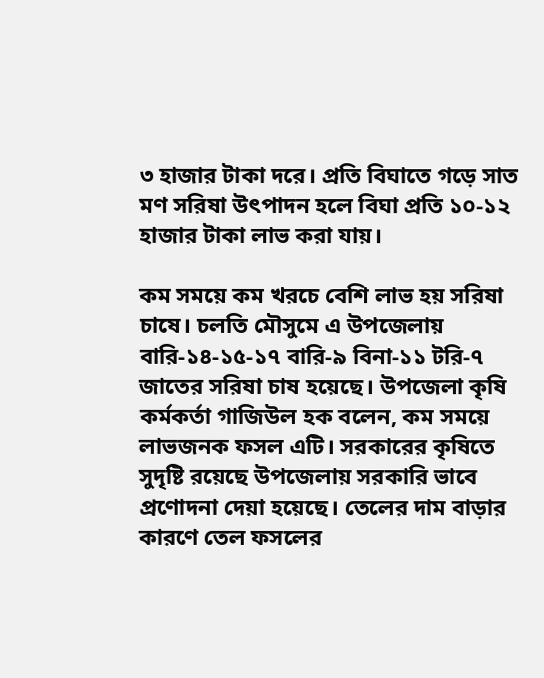৩ হাজার টাকা দরে। প্রতি বিঘাতে গড়ে সাত মণ সরিষা উৎপাদন হলে বিঘা প্রতি ১০-১২ হাজার টাকা লাভ করা যায়।

কম সময়ে কম খরচে বেশি লাভ হয় সরিষা চাষে। চলতি মৌসুমে এ উপজেলায় বারি-১৪-১৫-১৭ বারি-৯ বিনা-১১ টরি-৭ জাতের সরিষা চাষ হয়েছে। উপজেলা কৃষি কর্মকর্তা গাজিউল হক বলেন, কম সময়ে লাভজনক ফসল এটি। সরকারের কৃষিতে সুদৃষ্টি রয়েছে উপজেলায় সরকারি ভাবে প্রণোদনা দেয়া হয়েছে। তেলের দাম বাড়ার কারণে তেল ফসলের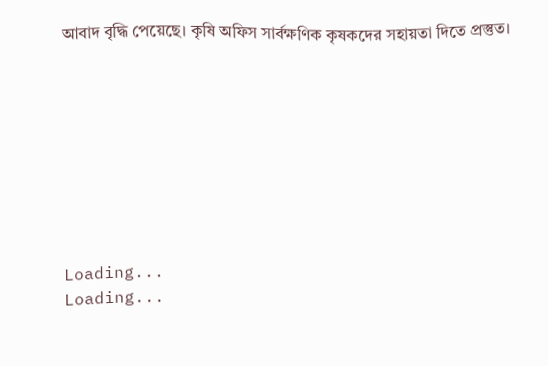আবাদ বৃদ্ধি পেয়েছে। কৃষি অফিস সার্বক্ষণিক কৃষকদের সহায়তা দিতে প্রস্তুত।









Loading...
Loading...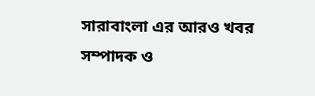সারাবাংলা এর আরও খবর
সম্পাদক ও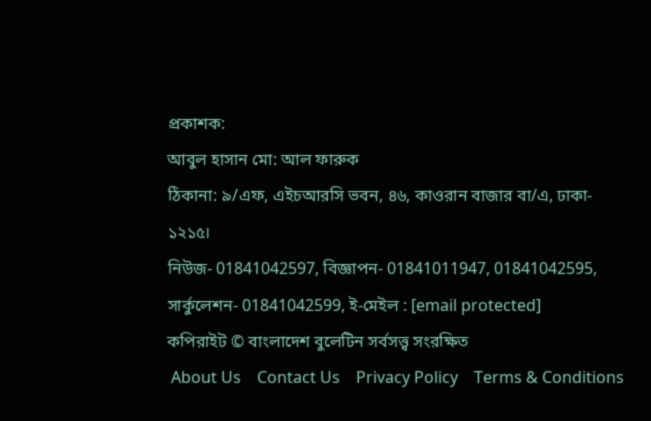প্রকাশক:
আবুল হাসান মো: আল ফারুক
ঠিকানা: ৯/এফ, এইচআরসি ভবন, ৪৬, কাওরান বাজার বা/এ, ঢাকা- ১২১৫।
নিউজ- 01841042597, বিজ্ঞাপন- 01841011947, 01841042595, সার্কুলেশন- 01841042599, ই-মেইল : [email protected]
কপিরাইট © বাংলাদেশ বুলেটিন সর্বসত্ত্ব সংরক্ষিত
 About Us    Contact Us    Privacy Policy    Terms & Conditions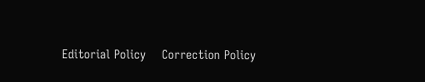Editorial Policy    Correction Policy